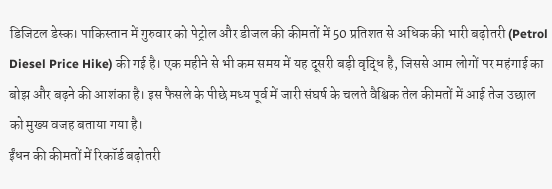डिजिटल डेस्क। पाकिस्तान में गुरुवार को पेट्रोल और डीजल की कीमतों में 50 प्रतिशत से अधिक की भारी बढ़ोतरी (Petrol Diesel Price Hike) की गई है। एक महीने से भी कम समय में यह दूसरी बड़ी वृद्धि है, जिससे आम लोगों पर महंगाई का बोझ और बढ़ने की आशंका है। इस फैसले के पीछे मध्य पूर्व में जारी संघर्ष के चलते वैश्विक तेल कीमतों में आई तेज उछाल को मुख्य वजह बताया गया है।
ईंधन की कीमतों में रिकॉर्ड बढ़ोतरी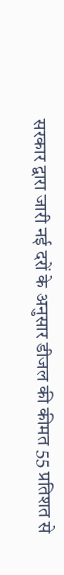सरकार द्वारा जारी नई दरों के अनुसार डीजल की कीमत 55 प्रतिशत से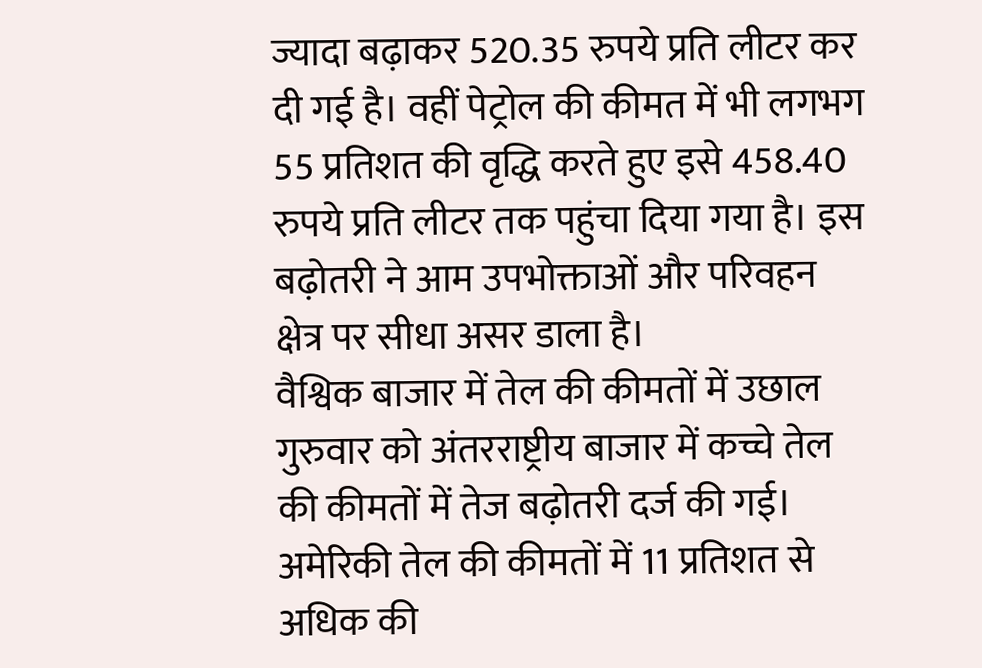ज्यादा बढ़ाकर 520.35 रुपये प्रति लीटर कर दी गई है। वहीं पेट्रोल की कीमत में भी लगभग 55 प्रतिशत की वृद्धि करते हुए इसे 458.40 रुपये प्रति लीटर तक पहुंचा दिया गया है। इस बढ़ोतरी ने आम उपभोक्ताओं और परिवहन क्षेत्र पर सीधा असर डाला है।
वैश्विक बाजार में तेल की कीमतों में उछाल
गुरुवार को अंतरराष्ट्रीय बाजार में कच्चे तेल की कीमतों में तेज बढ़ोतरी दर्ज की गई। अमेरिकी तेल की कीमतों में 11 प्रतिशत से अधिक की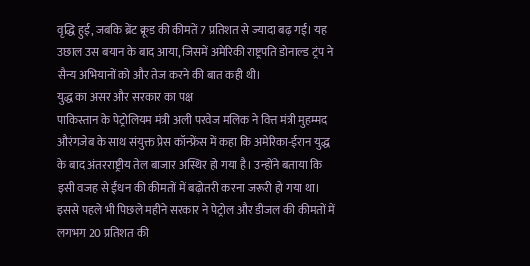वृद्धि हुई, जबकि ब्रेंट क्रूड की कीमतें 7 प्रतिशत से ज्यादा बढ़ गईं। यह उछाल उस बयान के बाद आया, जिसमें अमेरिकी राष्ट्रपति डोनाल्ड ट्रंप ने सैन्य अभियानों को और तेज करने की बात कही थी।
युद्ध का असर और सरकार का पक्ष
पाकिस्तान के पेट्रोलियम मंत्री अली परवेज मलिक ने वित्त मंत्री मुहम्मद औरंगजेब के साथ संयुक्त प्रेस कॉन्फ्रेंस में कहा कि अमेरिका-ईरान युद्ध के बाद अंतरराष्ट्रीय तेल बाजार अस्थिर हो गया है। उन्होंने बताया कि इसी वजह से ईंधन की कीमतों में बढ़ोतरी करना जरूरी हो गया था। इससे पहले भी पिछले महीने सरकार ने पेट्रोल और डीजल की कीमतों में लगभग 20 प्रतिशत की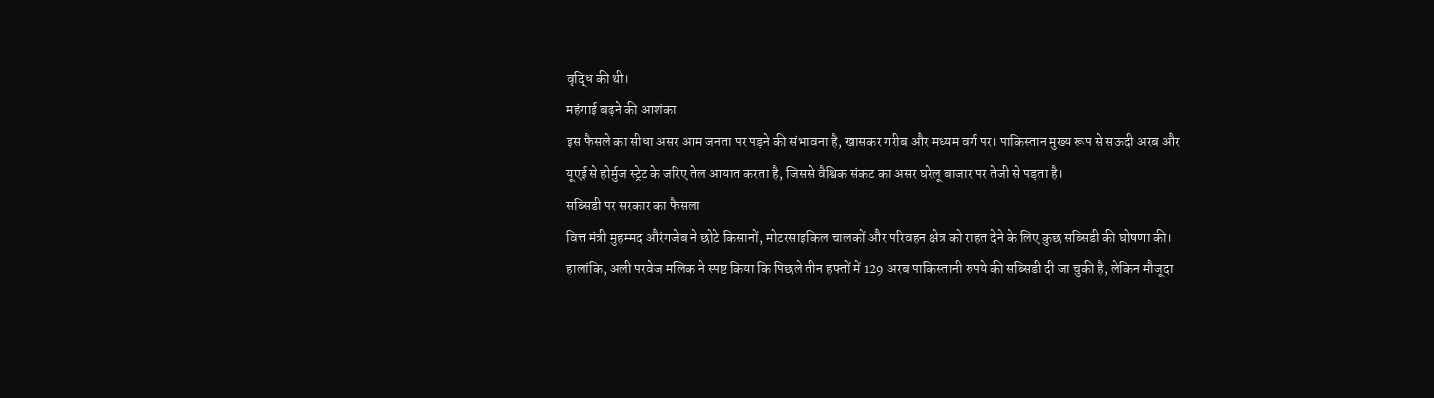वृद्धि की थी।
महंगाई बढ़ने की आशंका
इस फैसले का सीधा असर आम जनता पर पड़ने की संभावना है, खासकर गरीब और मध्यम वर्ग पर। पाकिस्तान मुख्य रूप से सऊदी अरब और यूएई से होर्मुज स्ट्रेट के जरिए तेल आयात करता है, जिससे वैश्विक संकट का असर घरेलू बाजार पर तेजी से पड़ता है।
सब्सिडी पर सरकार का फैसला
वित्त मंत्री मुहम्मद औरंगजेब ने छोटे किसानों, मोटरसाइकिल चालकों और परिवहन क्षेत्र को राहत देने के लिए कुछ सब्सिडी की घोषणा की। हालांकि, अली परवेज मलिक ने स्पष्ट किया कि पिछले तीन हफ्तों में 129 अरब पाकिस्तानी रुपये की सब्सिडी दी जा चुकी है, लेकिन मौजूदा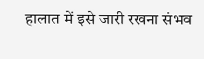हालात में इसे जारी रखना संभव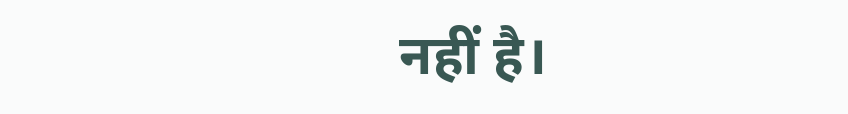नहीं है।